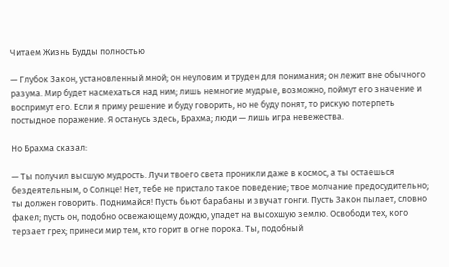Читаем Жизнь Будды полностью

— Глубок Закон, установленный мной; он неуловим и труден для понимания; он лежит вне обычного разума. Мир будет насмехаться над ним; лишь немногие мудрые, возможно, поймут его значение и воспримут его. Если я приму решение и буду говорить, но не буду понят, то рискую потерпеть постыдное поражение. Я останусь здесь, Брахма; люди — лишь игра невежества.

Но Брахма сказал:

— Ты получил высшую мудрость. Лучи твоего света проникли даже в космос, а ты остаешься бездеятельным, о Солнце! Нет, тебе не пристало такое поведение; твое молчание предосудительно; ты должен говорить. Поднимайся! Пусть бьют барабаны и звучат гонги. Пусть Закон пылает, словно факел; пусть он, подобно освежающему дождю, упадет на высохшую землю. Освободи тех, кого терзает грех; принеси мир тем, кто горит в огне порока. Ты, подобный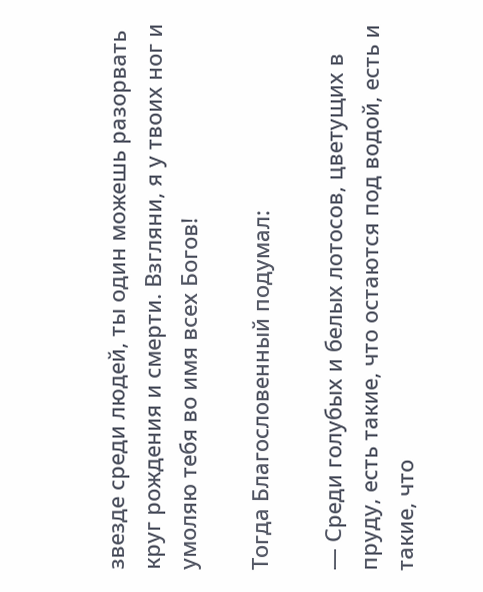звезде среди людей, ты один можешь разорвать круг рождения и смерти. Взгляни, я у твоих ног и умоляю тебя во имя всех Богов!

Тогда Благословенный подумал:

— Среди голубых и белых лотосов, цветущих в пруду, есть такие, что остаются под водой, есть и такие, что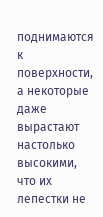поднимаются к поверхности, а некоторые даже вырастают настолько высокими, что их лепестки не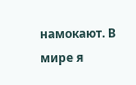намокают. В мире я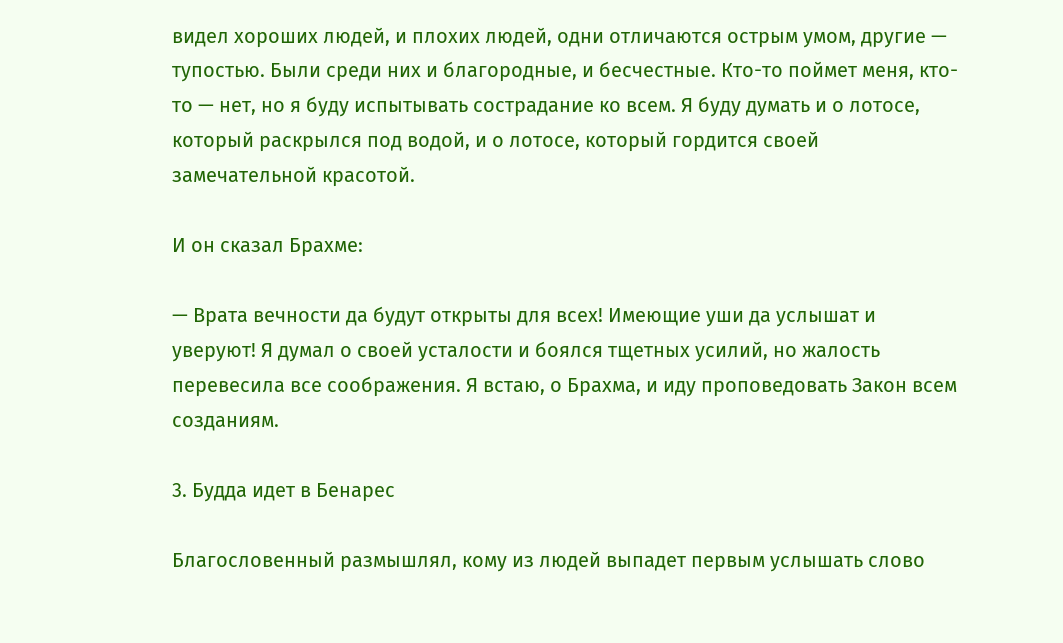видел хороших людей, и плохих людей, одни отличаются острым умом, другие — тупостью. Были среди них и благородные, и бесчестные. Кто-то поймет меня, кто-то — нет, но я буду испытывать сострадание ко всем. Я буду думать и о лотосе, который раскрылся под водой, и о лотосе, который гордится своей замечательной красотой.

И он сказал Брахме:

— Врата вечности да будут открыты для всех! Имеющие уши да услышат и уверуют! Я думал о своей усталости и боялся тщетных усилий, но жалость перевесила все соображения. Я встаю, о Брахма, и иду проповедовать Закон всем созданиям.

3. Будда идет в Бенарес

Благословенный размышлял, кому из людей выпадет первым услышать слово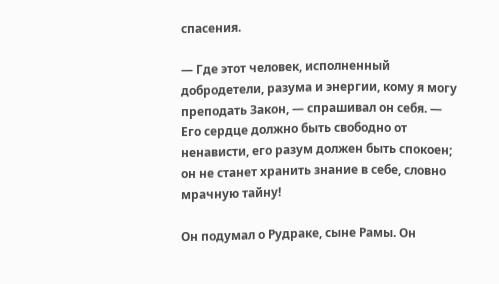спасения.

— Где этот человек, исполненный добродетели, разума и энергии, кому я могу преподать Закон, — спрашивал он себя. — Его сердце должно быть свободно от ненависти, его разум должен быть спокоен; он не станет хранить знание в себе, словно мрачную тайну!

Он подумал о Рудраке, сыне Рамы. Он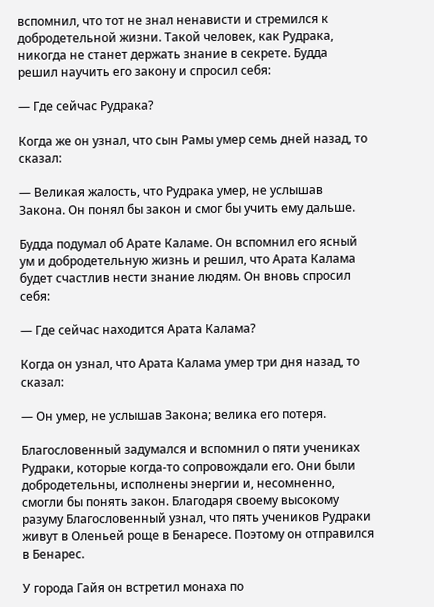вспомнил, что тот не знал ненависти и стремился к добродетельной жизни. Такой человек, как Рудрака, никогда не станет держать знание в секрете. Будда решил научить его закону и спросил себя:

— Где сейчас Рудрака?

Когда же он узнал, что сын Рамы умер семь дней назад, то сказал:

— Великая жалость, что Рудрака умер, не услышав Закона. Он понял бы закон и смог бы учить ему дальше.

Будда подумал об Арате Каламе. Он вспомнил его ясный ум и добродетельную жизнь и решил, что Арата Калама будет счастлив нести знание людям. Он вновь спросил себя:

— Где сейчас находится Арата Калама?

Когда он узнал, что Арата Калама умер три дня назад, то сказал:

— Он умер, не услышав Закона; велика его потеря.

Благословенный задумался и вспомнил о пяти учениках Рудраки, которые когда-то сопровождали его. Они были добродетельны, исполнены энергии и, несомненно, смогли бы понять закон. Благодаря своему высокому разуму Благословенный узнал, что пять учеников Рудраки живут в Оленьей роще в Бенаресе. Поэтому он отправился в Бенарес.

У города Гайя он встретил монаха по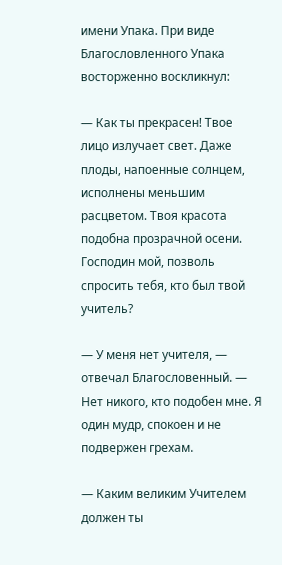имени Упака. При виде Благословленного Упака восторженно воскликнул:

— Как ты прекрасен! Твое лицо излучает свет. Даже плоды, напоенные солнцем, исполнены меньшим расцветом. Твоя красота подобна прозрачной осени. Господин мой, позволь спросить тебя, кто был твой учитель?

— У меня нет учителя, — отвечал Благословенный. — Нет никого, кто подобен мне. Я один мудр, спокоен и не подвержен грехам.

— Каким великим Учителем должен ты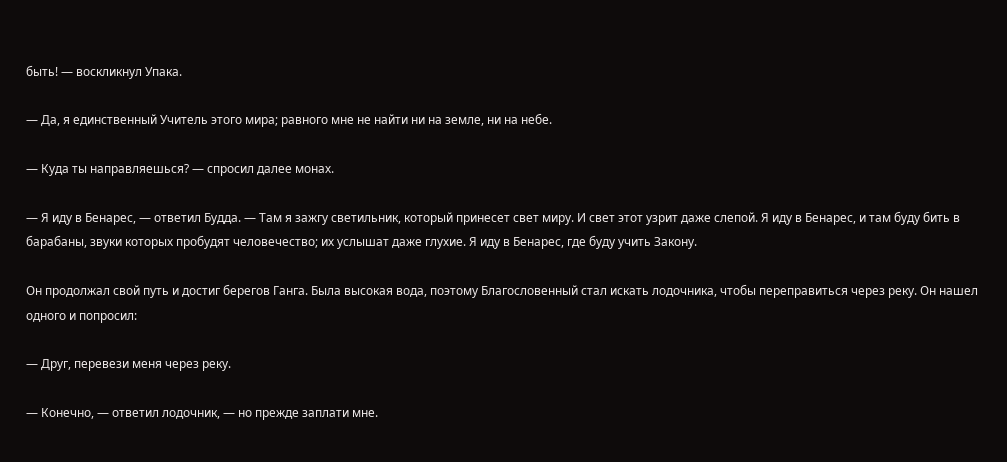быть! — воскликнул Упака.

— Да, я единственный Учитель этого мира; равного мне не найти ни на земле, ни на небе.

— Куда ты направляешься? — спросил далее монах.

— Я иду в Бенарес, — ответил Будда. — Там я зажгу светильник, который принесет свет миру. И свет этот узрит даже слепой. Я иду в Бенарес, и там буду бить в барабаны, звуки которых пробудят человечество; их услышат даже глухие. Я иду в Бенарес, где буду учить Закону.

Он продолжал свой путь и достиг берегов Ганга. Была высокая вода, поэтому Благословенный стал искать лодочника, чтобы переправиться через реку. Он нашел одного и попросил:

— Друг, перевези меня через реку.

— Конечно, — ответил лодочник, — но прежде заплати мне.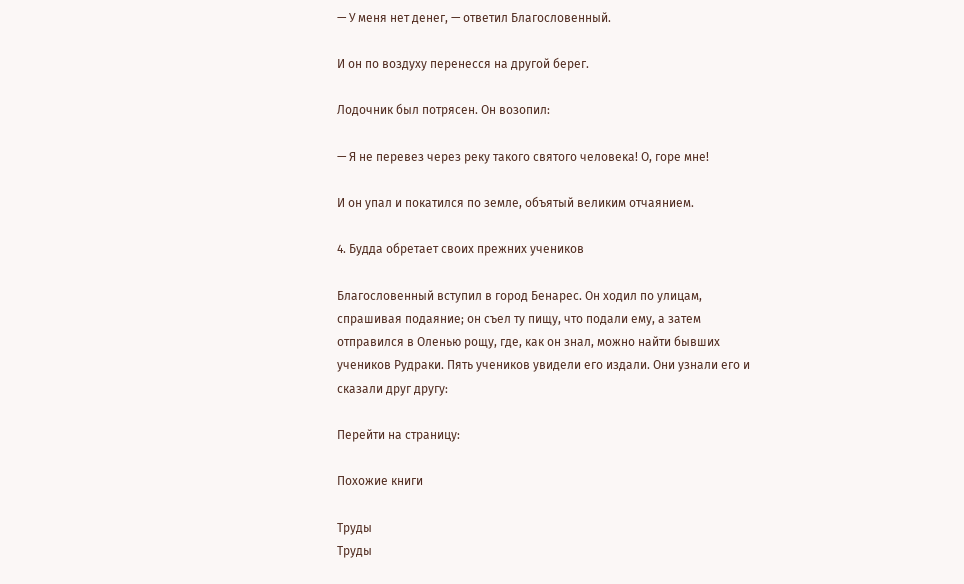— У меня нет денег, — ответил Благословенный.

И он по воздуху перенесся на другой берег.

Лодочник был потрясен. Он возопил:

— Я не перевез через реку такого святого человека! О, горе мне!

И он упал и покатился по земле, объятый великим отчаянием.

4. Будда обретает своих прежних учеников

Благословенный вступил в город Бенарес. Он ходил по улицам, спрашивая подаяние; он съел ту пищу, что подали ему, а затем отправился в Оленью рощу, где, как он знал, можно найти бывших учеников Рудраки. Пять учеников увидели его издали. Они узнали его и сказали друг другу:

Перейти на страницу:

Похожие книги

Труды
Труды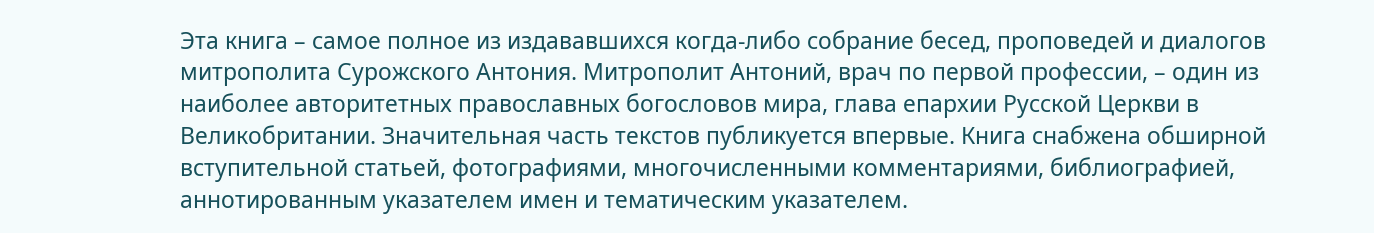Эта книга – самое полное из издававшихся когда-либо собрание бесед, проповедей и диалогов митрополита Сурожского Антония. Митрополит Антоний, врач по первой профессии, – один из наиболее авторитетных православных богословов мира, глава епархии Русской Церкви в Великобритании. Значительная часть текстов публикуется впервые. Книга снабжена обширной вступительной статьей, фотографиями, многочисленными комментариями, библиографией, аннотированным указателем имен и тематическим указателем.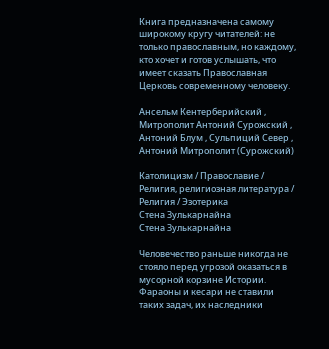Книга предназначена самому широкому кругу читателей: не только православным, но каждому, кто хочет и готов услышать, что имеет сказать Православная Церковь современному человеку.

Ансельм Кентерберийский , Митрополит Антоний Сурожский , Антоний Блум , Сульпиций Север , Антоний Митрополит (Сурожский)

Католицизм / Православие / Религия, религиозная литература / Религия / Эзотерика
Стена Зулькарнайна
Стена Зулькарнайна

Человечество раньше никогда не стояло перед угрозой оказаться в мусорной корзине Истории. Фараоны и кесари не ставили таких задач, их наследники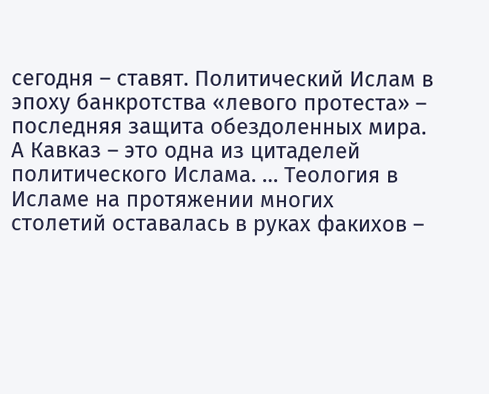сегодня – ставят. Политический Ислам в эпоху банкротства «левого протеста» – последняя защита обездоленных мира. А Кавказ – это одна из цитаделей политического Ислама. … Теология в Исламе на протяжении многих столетий оставалась в руках факихов –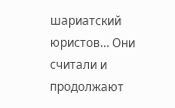шариатский юристов… Они считали и продолжают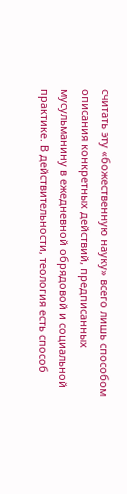считать эту «божественную науку» всего лишь способом описания конкретных действий, предписанных мусульманину в ежедневной обрядовой и социальной практике. В действительности, теология есть способ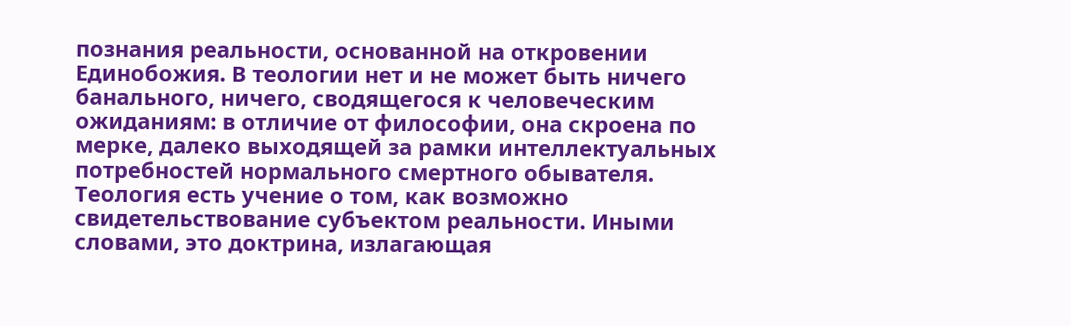познания реальности, основанной на откровении Единобожия. В теологии нет и не может быть ничего банального, ничего, сводящегося к человеческим ожиданиям: в отличие от философии, она скроена по мерке, далеко выходящей за рамки интеллектуальных потребностей нормального смертного обывателя. Теология есть учение о том, как возможно свидетельствование субъектом реальности. Иными словами, это доктрина, излагающая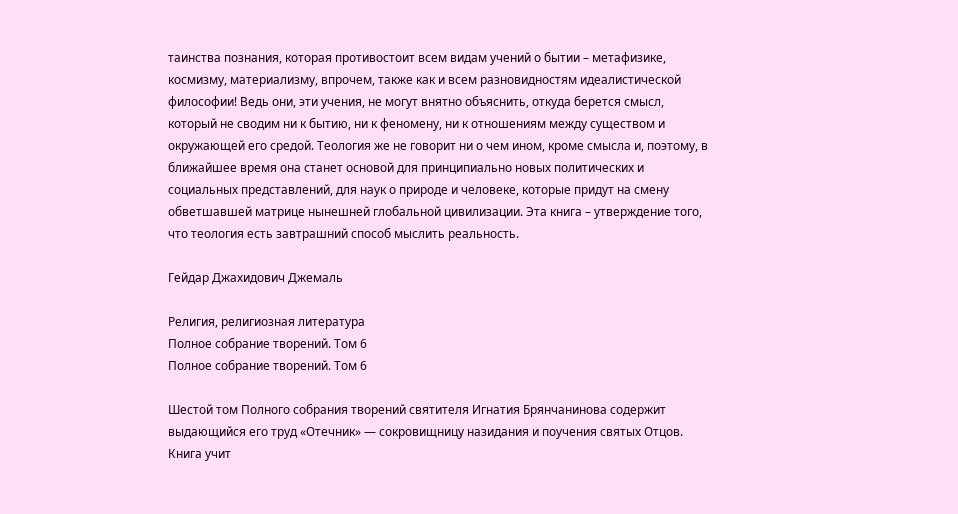таинства познания, которая противостоит всем видам учений о бытии – метафизике, космизму, материализму, впрочем, также как и всем разновидностям идеалистической философии! Ведь они, эти учения, не могут внятно объяснить, откуда берется смысл, который не сводим ни к бытию, ни к феномену, ни к отношениям между существом и окружающей его средой. Теология же не говорит ни о чем ином, кроме смысла и, поэтому, в ближайшее время она станет основой для принципиально новых политических и социальных представлений, для наук о природе и человеке, которые придут на смену обветшавшей матрице нынешней глобальной цивилизации. Эта книга – утверждение того, что теология есть завтрашний способ мыслить реальность.

Гейдар Джахидович Джемаль

Религия, религиозная литература
Полное собрание творений. Том 6
Полное собрание творений. Том 6

Шестой том Полного собрания творений святителя Игнатия Брянчанинова содержит выдающийся его труд «Отечник» — сокровищницу назидания и поучения святых Отцов. Книга учит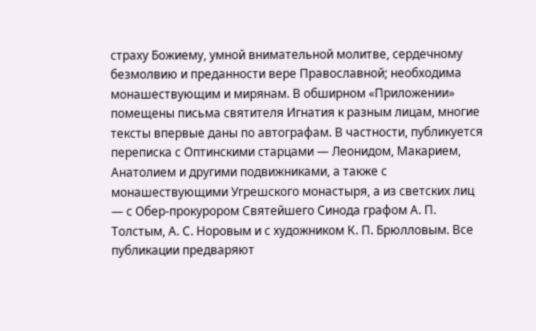страху Божиему, умной внимательной молитве, сердечному безмолвию и преданности вере Православной; необходима монашествующим и мирянам. В обширном «Приложении» помещены письма святителя Игнатия к разным лицам, многие тексты впервые даны по автографам. В частности, публикуется переписка с Оптинскими старцами — Леонидом, Макарием, Анатолием и другими подвижниками, а также с монашествующими Угрешского монастыря, а из светских лиц — с Обер-прокурором Святейшего Синода графом А. П. Толстым, А. С. Норовым и с художником К. П. Брюлловым. Все публикации предваряют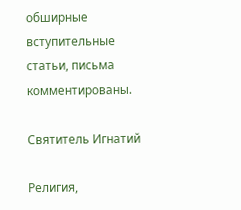обширные вступительные статьи, письма комментированы.

Святитель Игнатий

Религия,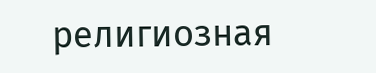религиозная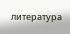литература